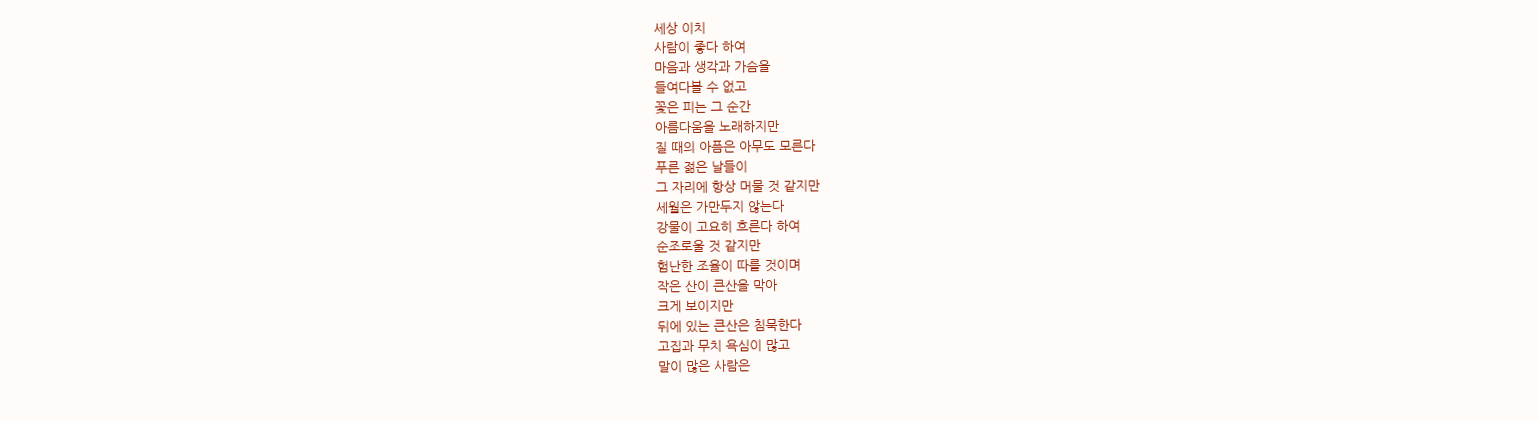세상 이치
사람이 좋다 하여
마음과 생각과 가슴을
들여다볼 수 없고
꽃은 피는 그 순간
아름다움을 노래하지만
질 때의 아픔은 아무도 모른다
푸른 젊은 날들이
그 자리에 항상 머물 것 같지만
세월은 가만두지 않는다
강물이 고요히 흐른다 하여
순조로울 것 같지만
험난한 조율이 따를 것이며
작은 산이 큰산을 막아
크게 보이지만
뒤에 있는 큰산은 침묵한다
고집과 무치 욕심이 많고
말이 많은 사람은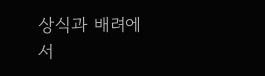상식과 배려에서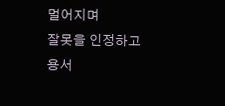멀어지며
잘못을 인정하고
용서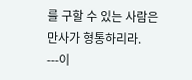를 구할 수 있는 사람은
만사가 형통하리라.
---이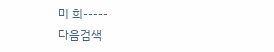미 희-----
다음검색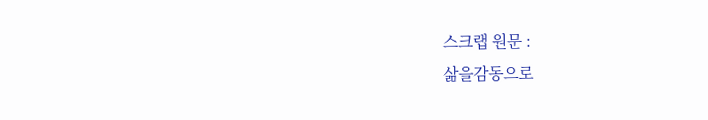스크랩 원문 :
삶을감동으로